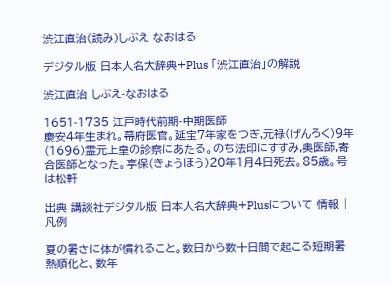渋江直治(読み)しぶえ なおはる

デジタル版 日本人名大辞典+Plus 「渋江直治」の解説

渋江直治 しぶえ-なおはる

1651-1735 江戸時代前期-中期医師
慶安4年生まれ。幕府医官。延宝7年家をつぎ,元禄(げんろく)9年(1696)霊元上皇の診察にあたる。のち法印にすすみ,奥医師,寄合医師となった。享保(きょうほう)20年1月4日死去。85歳。号は松軒

出典 講談社デジタル版 日本人名大辞典+Plusについて 情報 | 凡例

夏の暑さに体が慣れること。数日から数十日間で起こる短期暑熱順化と、数年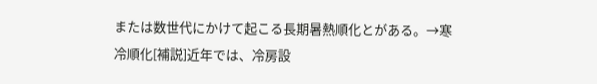または数世代にかけて起こる長期暑熱順化とがある。→寒冷順化[補説]近年では、冷房設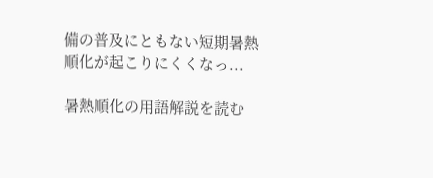備の普及にともない短期暑熱順化が起こりにくくなっ...

暑熱順化の用語解説を読む